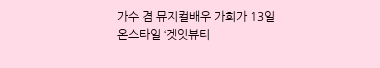가수 겸 뮤지컬배우 가희가 13일 온스타일 ‘겟잇뷰티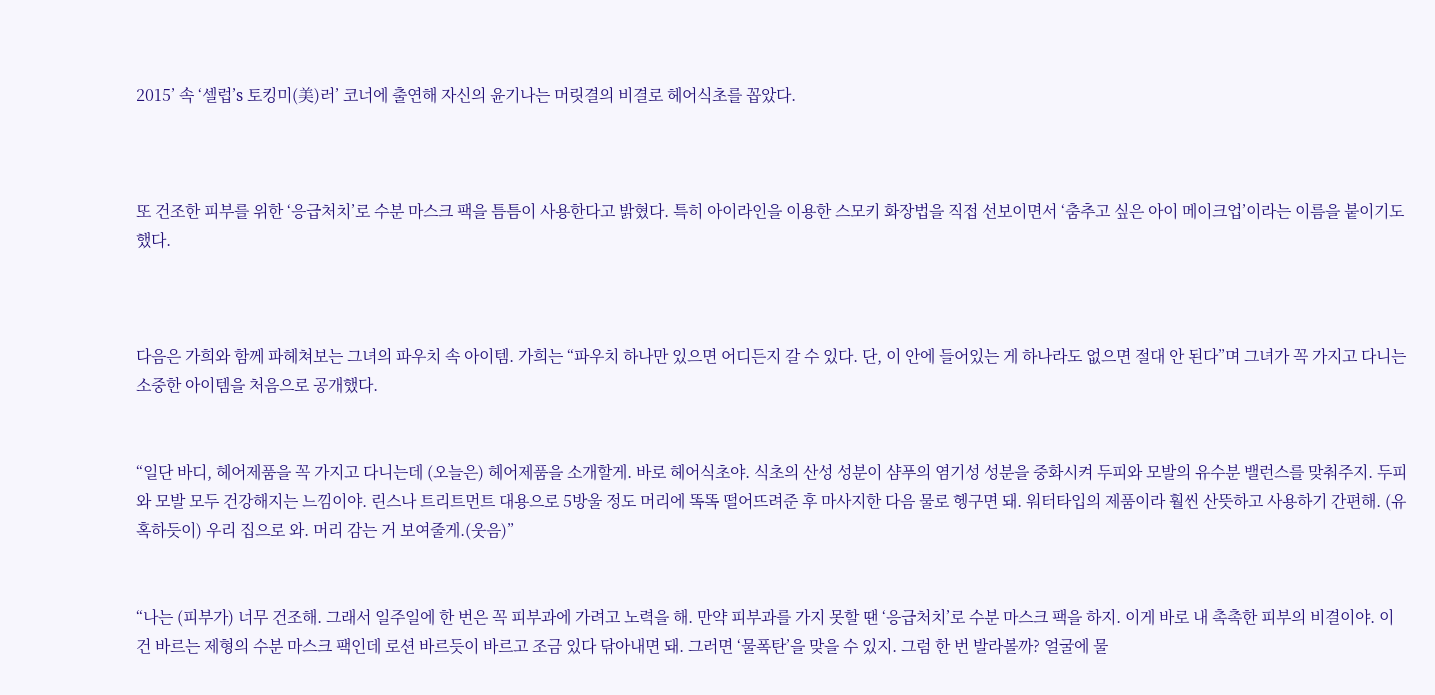2015’ 속 ‘셀럽’s 토킹미(美)러’ 코너에 출연해 자신의 윤기나는 머릿결의 비결로 헤어식초를 꼽았다.



또 건조한 피부를 위한 ‘응급처치’로 수분 마스크 팩을 틈틈이 사용한다고 밝혔다. 특히 아이라인을 이용한 스모키 화장법을 직접 선보이면서 ‘춤추고 싶은 아이 메이크업’이라는 이름을 붙이기도 했다.



다음은 가희와 함께 파헤쳐보는 그녀의 파우치 속 아이템. 가희는 “파우치 하나만 있으면 어디든지 갈 수 있다. 단, 이 안에 들어있는 게 하나라도 없으면 절대 안 된다”며 그녀가 꼭 가지고 다니는 소중한 아이템을 처음으로 공개했다.


“일단 바디, 헤어제품을 꼭 가지고 다니는데 (오늘은) 헤어제품을 소개할게. 바로 헤어식초야. 식초의 산성 성분이 샴푸의 염기성 성분을 중화시켜 두피와 모발의 유수분 밸런스를 맞춰주지. 두피와 모발 모두 건강해지는 느낌이야. 린스나 트리트먼트 대용으로 5방울 정도 머리에 똑똑 떨어뜨려준 후 마사지한 다음 물로 헹구면 돼. 워터타입의 제품이라 훨씬 산뜻하고 사용하기 간편해. (유혹하듯이) 우리 집으로 와. 머리 감는 거 보여줄게.(웃음)”


“나는 (피부가) 너무 건조해. 그래서 일주일에 한 번은 꼭 피부과에 가려고 노력을 해. 만약 피부과를 가지 못할 땐 ‘응급처치’로 수분 마스크 팩을 하지. 이게 바로 내 촉촉한 피부의 비결이야. 이건 바르는 제형의 수분 마스크 팩인데 로션 바르듯이 바르고 조금 있다 닦아내면 돼. 그러면 ‘물폭탄’을 맞을 수 있지. 그럼 한 번 발라볼까? 얼굴에 물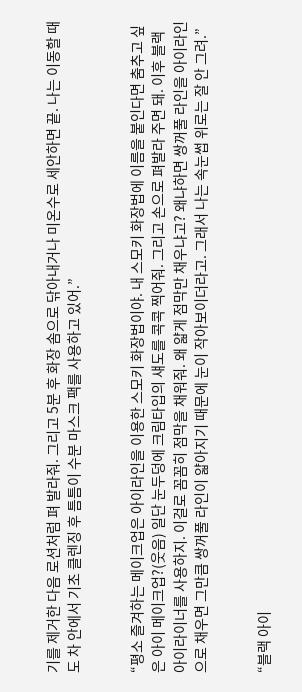기를 제거한 다음 로션처럼 펴 발라줘. 그리고 5분 후 화장 솜으로 닦아내거나 미온수로 세안하면 끝. 나는 이동할 때도 차 안에서 기초 클렌징 후 틈틈이 수분 마스크 팩를 사용하고 있어.”


“평소 즐겨하는 메이크업은 아이라인을 이용한 스모키 화장법이야. 내 스모키 화장법에 이름을 붙인다면 춤추고 싶은 아이 메이크업?(웃음) 일단 눈두덩에 크림타입의 섀도를 콕콕 찍어줘. 그리고 손으로 펴발라 주면 돼. 이후 블랙 아이라이너를 사용하지. 이걸로 꼼꼼히 점막을 채워줘. 왜 얇게 점막만 채우냐고? 왜냐하면 쌍꺼풀 라인을 아이라인으로 채우면 그만큼 쌍꺼풀 라인이 얇아지기 때문에 눈이 작아보이더라고. 그래서 나는 속눈썹 위로는 잘 안 그려.”


“블랙 아이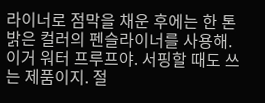라이너로 점막을 채운 후에는 한 톤 밝은 컬러의 펜슬라이너를 사용해. 이거 워터 프루프야. 서핑할 때도 쓰는 제품이지. 절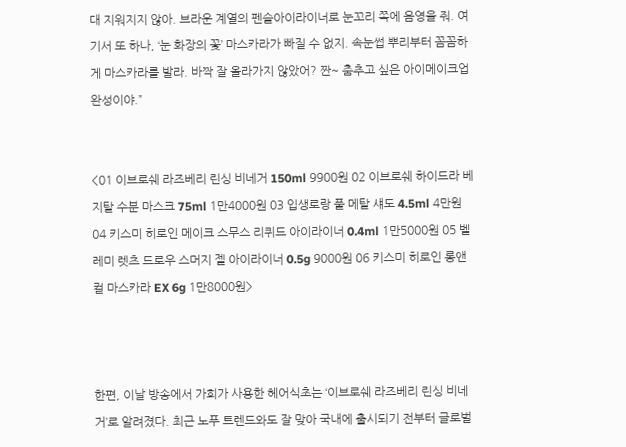대 지워지지 않아. 브라운 계열의 펜슬아이라이너로 눈꼬리 쪽에 음영을 줘. 여기서 또 하나, ‘눈 화장의 꽃’ 마스카라가 빠질 수 없지. 속눈썹 뿌리부터 꼼꼼하게 마스카라를 발라. 바짝 잘 올라가지 않았어? 짠~ 춤추고 싶은 아이메이크업 완성이야.”


<01 이브로쉐 라즈베리 린싱 비네거 150ml 9900원 02 이브로쉐 하이드라 베지탈 수분 마스크 75ml 1만4000원 03 입생로랑 풀 메탈 섀도 4.5ml 4만원 04 키스미 히로인 메이크 스무스 리퀴드 아이라이너 0.4ml 1만5000원 05 벨레미 렛츠 드로우 스머지 젤 아이라이너 0.5g 9000원 06 키스미 히로인 롱앤컬 마스카라 EX 6g 1만8000원>



한편, 이날 방송에서 가희가 사용한 헤어식초는 ‘이브로쉐 라즈베리 린싱 비네거’로 알려졌다. 최근 노푸 트렌드와도 잘 맞아 국내에 출시되기 전부터 글로벌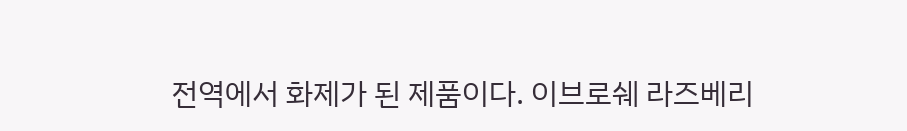전역에서 화제가 된 제품이다. 이브로쉐 라즈베리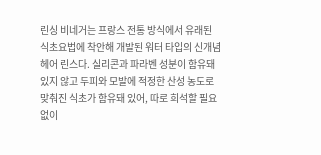린싱 비네거는 프랑스 전통 방식에서 유래된 식초요법에 착안해 개발된 워터 타입의 신개념 헤어 린스다. 실리콘과 파라벤 성분이 함유돼 있지 않고 두피와 모발에 적정한 산성 농도로 맞춰진 식초가 함유돼 있어, 따로 희석할 필요 없이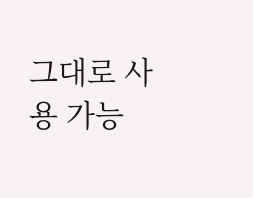그대로 사용 가능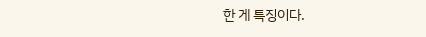한 게 특징이다.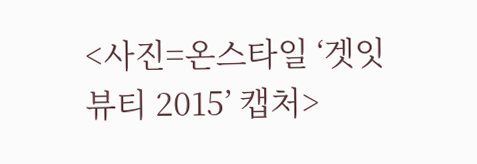<사진=온스타일 ‘겟잇뷰티 2015’ 캡처>